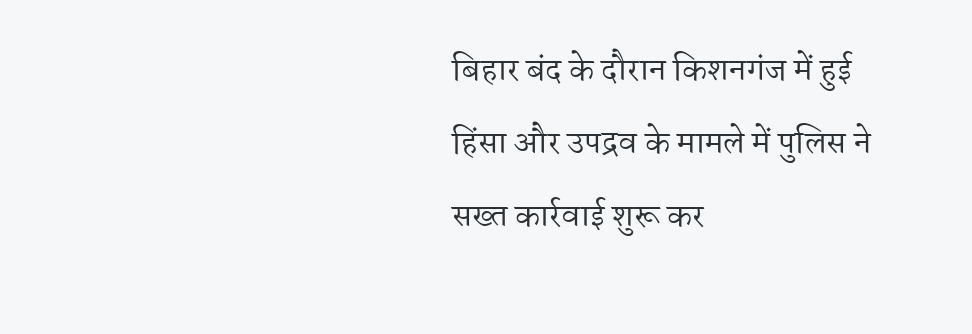बिहार बंद के दौरान किशनगंज में हुई हिंसा और उपद्रव के मामले में पुलिस ने सख्त कार्रवाई शुरू कर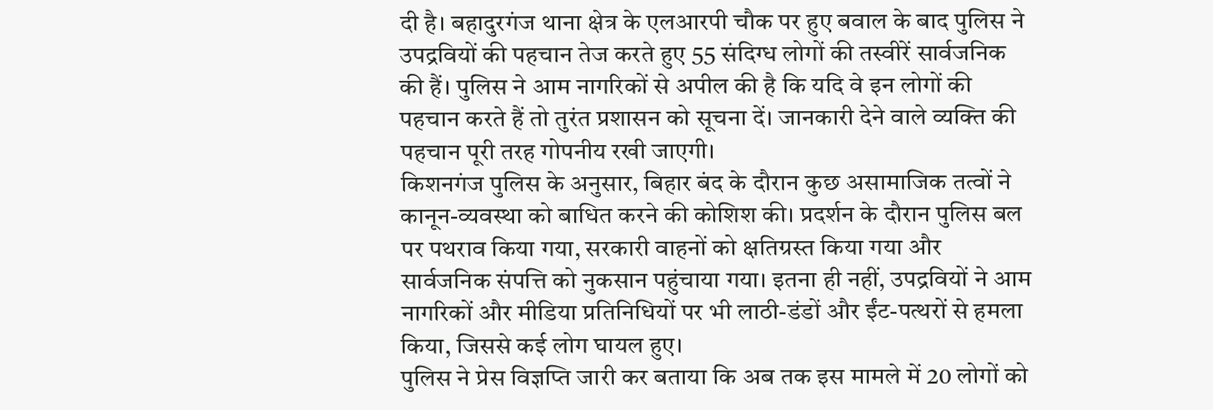दी है। बहादुरगंज थाना क्षेत्र के एलआरपी चौक पर हुए बवाल के बाद पुलिस ने उपद्रवियों की पहचान तेज करते हुए 55 संदिग्ध लोगों की तस्वीरें सार्वजनिक की हैं। पुलिस ने आम नागरिकों से अपील की है कि यदि वे इन लोगों की पहचान करते हैं तो तुरंत प्रशासन को सूचना दें। जानकारी देने वाले व्यक्ति की पहचान पूरी तरह गोपनीय रखी जाएगी।
किशनगंज पुलिस के अनुसार, बिहार बंद के दौरान कुछ असामाजिक तत्वों ने कानून-व्यवस्था को बाधित करने की कोशिश की। प्रदर्शन के दौरान पुलिस बल पर पथराव किया गया, सरकारी वाहनों को क्षतिग्रस्त किया गया और सार्वजनिक संपत्ति को नुकसान पहुंचाया गया। इतना ही नहीं, उपद्रवियों ने आम नागरिकों और मीडिया प्रतिनिधियों पर भी लाठी-डंडों और ईंट-पत्थरों से हमला किया, जिससे कई लोग घायल हुए।
पुलिस ने प्रेस विज्ञप्ति जारी कर बताया कि अब तक इस मामले में 20 लोगों को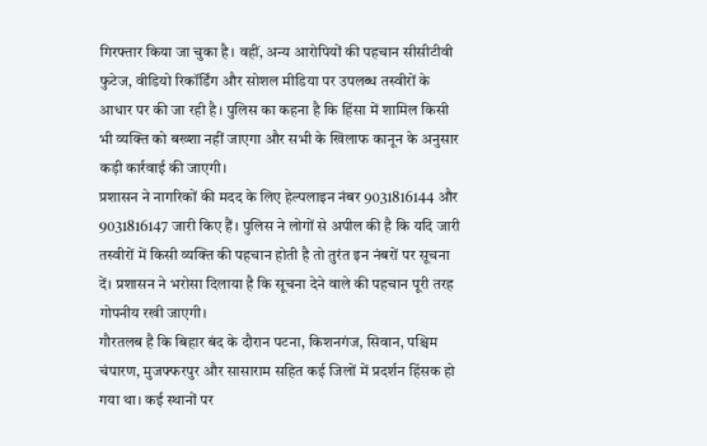गिरफ्तार किया जा चुका है। वहीं, अन्य आरोपियों की पहचान सीसीटीवी फुटेज, वीडियो रिकॉर्डिंग और सोशल मीडिया पर उपलब्ध तस्वीरों के आधार पर की जा रही है। पुलिस का कहना है कि हिंसा में शामिल किसी भी व्यक्ति को बख्शा नहीं जाएगा और सभी के खिलाफ कानून के अनुसार कड़ी कार्रवाई की जाएगी।
प्रशासन ने नागरिकों की मदद के लिए हेल्पलाइन नंबर 9031816144 और 9031816147 जारी किए हैं। पुलिस ने लोगों से अपील की है कि यदि जारी तस्वीरों में किसी व्यक्ति की पहचान होती है तो तुरंत इन नंबरों पर सूचना दें। प्रशासन ने भरोसा दिलाया है कि सूचना देने वाले की पहचान पूरी तरह गोपनीय रखी जाएगी।
गौरतलब है कि बिहार बंद के दौरान पटना, किशनगंज, सिवान, पश्चिम चंपारण, मुजफ्फरपुर और सासाराम सहित कई जिलों में प्रदर्शन हिंसक हो गया था। कई स्थानों पर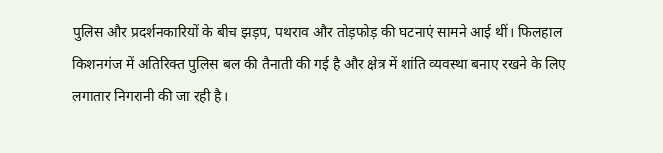पुलिस और प्रदर्शनकारियों के बीच झड़प, पथराव और तोड़फोड़ की घटनाएं सामने आई थीं। फिलहाल किशनगंज में अतिरिक्त पुलिस बल की तैनाती की गई है और क्षेत्र में शांति व्यवस्था बनाए रखने के लिए लगातार निगरानी की जा रही है।